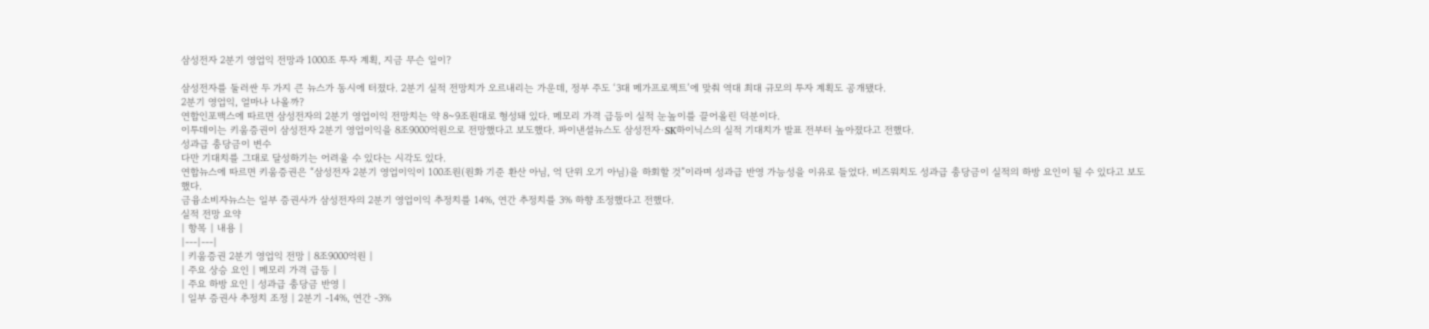삼성전자 2분기 영업익 전망과 1000조 투자 계획, 지금 무슨 일이?

삼성전자를 둘러싼 두 가지 큰 뉴스가 동시에 터졌다. 2분기 실적 전망치가 오르내리는 가운데, 정부 주도 ‘3대 메가프로젝트’에 맞춰 역대 최대 규모의 투자 계획도 공개됐다.
2분기 영업익, 얼마나 나올까?
연합인포맥스에 따르면 삼성전자의 2분기 영업이익 전망치는 약 8~9조원대로 형성돼 있다. 메모리 가격 급등이 실적 눈높이를 끌어올린 덕분이다.
이투데이는 키움증권이 삼성전자 2분기 영업이익을 8조9000억원으로 전망했다고 보도했다. 파이낸셜뉴스도 삼성전자·SK하이닉스의 실적 기대치가 발표 전부터 높아졌다고 전했다.
성과급 충당금이 변수
다만 기대치를 그대로 달성하기는 어려울 수 있다는 시각도 있다.
연합뉴스에 따르면 키움증권은 “삼성전자 2분기 영업이익이 100조원(원화 기준 환산 아님, 억 단위 오기 아님)을 하회할 것”이라며 성과급 반영 가능성을 이유로 들었다. 비즈워치도 성과급 충당금이 실적의 하방 요인이 될 수 있다고 보도했다.
금융소비자뉴스는 일부 증권사가 삼성전자의 2분기 영업이익 추정치를 14%, 연간 추정치를 3% 하향 조정했다고 전했다.
실적 전망 요약
| 항목 | 내용 |
|---|---|
| 키움증권 2분기 영업익 전망 | 8조9000억원 |
| 주요 상승 요인 | 메모리 가격 급등 |
| 주요 하방 요인 | 성과급 충당금 반영 |
| 일부 증권사 추정치 조정 | 2분기 -14%, 연간 -3%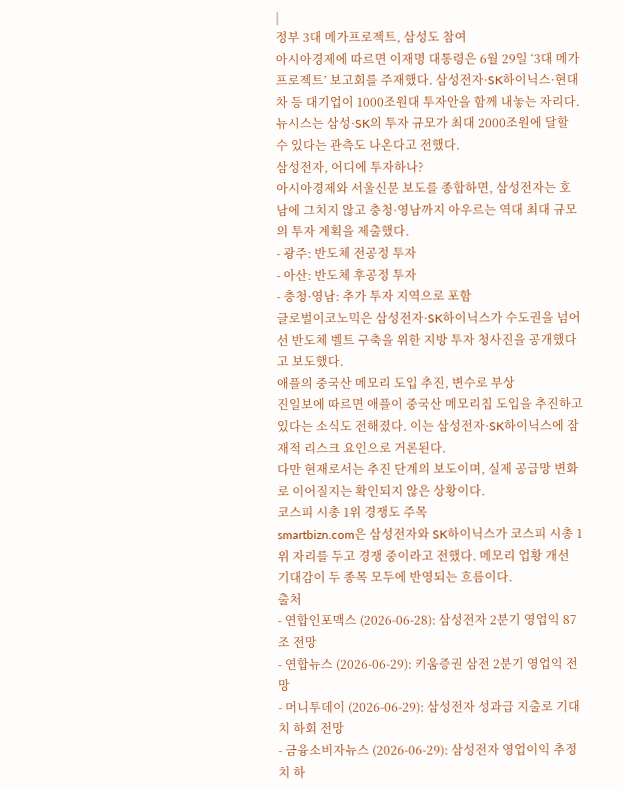|
정부 3대 메가프로젝트, 삼성도 참여
아시아경제에 따르면 이재명 대통령은 6월 29일 ‘3대 메가프로젝트’ 보고회를 주재했다. 삼성전자·SK하이닉스·현대차 등 대기업이 1000조원대 투자안을 함께 내놓는 자리다.
뉴시스는 삼성·SK의 투자 규모가 최대 2000조원에 달할 수 있다는 관측도 나온다고 전했다.
삼성전자, 어디에 투자하나?
아시아경제와 서울신문 보도를 종합하면, 삼성전자는 호남에 그치지 않고 충청·영남까지 아우르는 역대 최대 규모의 투자 계획을 제출했다.
- 광주: 반도체 전공정 투자
- 아산: 반도체 후공정 투자
- 충청·영남: 추가 투자 지역으로 포함
글로벌이코노믹은 삼성전자·SK하이닉스가 수도권을 넘어선 반도체 벨트 구축을 위한 지방 투자 청사진을 공개했다고 보도했다.
애플의 중국산 메모리 도입 추진, 변수로 부상
진일보에 따르면 애플이 중국산 메모리칩 도입을 추진하고 있다는 소식도 전해졌다. 이는 삼성전자·SK하이닉스에 잠재적 리스크 요인으로 거론된다.
다만 현재로서는 추진 단계의 보도이며, 실제 공급망 변화로 이어질지는 확인되지 않은 상황이다.
코스피 시총 1위 경쟁도 주목
smartbizn.com은 삼성전자와 SK하이닉스가 코스피 시총 1위 자리를 두고 경쟁 중이라고 전했다. 메모리 업황 개선 기대감이 두 종목 모두에 반영되는 흐름이다.
출처
- 연합인포맥스 (2026-06-28): 삼성전자 2분기 영업익 87조 전망
- 연합뉴스 (2026-06-29): 키움증권 삼전 2분기 영업익 전망
- 머니투데이 (2026-06-29): 삼성전자 성과급 지출로 기대치 하회 전망
- 금융소비자뉴스 (2026-06-29): 삼성전자 영업이익 추정치 하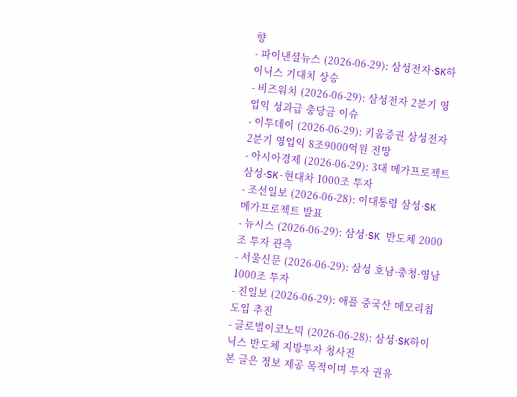향
- 파이낸셜뉴스 (2026-06-29): 삼성전자·SK하이닉스 기대치 상승
- 비즈워치 (2026-06-29): 삼성전자 2분기 영업익 성과급 충당금 이슈
- 이투데이 (2026-06-29): 키움증권 삼성전자 2분기 영업익 8조9000억원 전망
- 아시아경제 (2026-06-29): 3대 메가프로젝트 삼성·SK·현대차 1000조 투자
- 조선일보 (2026-06-28): 이대통령 삼성·SK 메가프로젝트 발표
- 뉴시스 (2026-06-29): 삼성·SK 반도체 2000조 투자 관측
- 서울신문 (2026-06-29): 삼성 호남·충청·영남 1000조 투자
- 진일보 (2026-06-29): 애플 중국산 메모리칩 도입 추진
- 글로벌이코노믹 (2026-06-28): 삼성·SK하이닉스 반도체 지방투자 청사진
본 글은 정보 제공 목적이며 투자 권유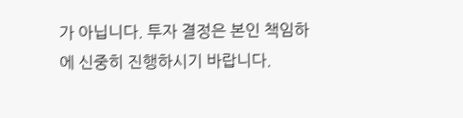가 아닙니다. 투자 결정은 본인 책임하에 신중히 진행하시기 바랍니다.